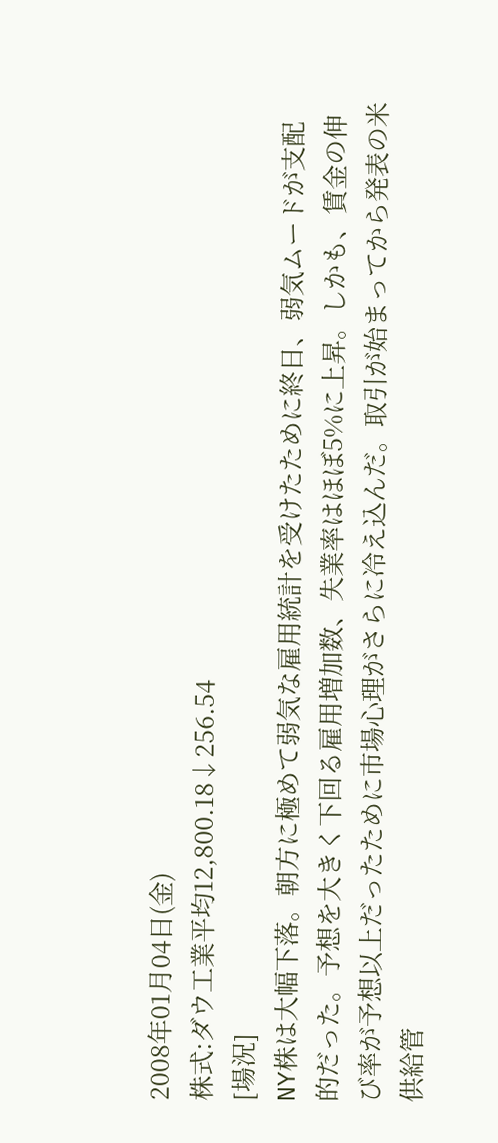2008年01月04日(金)
株式:ダウ工業平均12,800.18↓256.54
[場況]
NY株は大幅下落。朝方に極めて弱気な雇用統計を受けたために終日、弱気ムードが支配的だった。予想を大きく下回る雇用増加数、失業率はほぼ5%に上昇。しかも、賃金の伸び率が予想以上だったために市場心理がさらに冷え込んだ。取引が始まってから発表の米供給管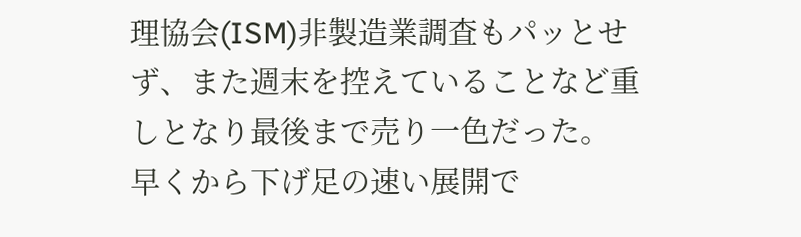理協会(ISM)非製造業調査もパッとせず、また週末を控えていることなど重しとなり最後まで売り一色だった。
早くから下げ足の速い展開で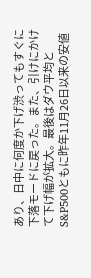あり、日中に何度か下げ渋ってもすぐに下落モードに戻った。また、引けにかけて下げ幅が拡大。最後はダウ平均とS&P500ともに昨年11月26日以来の安値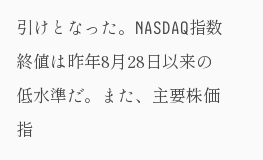引けとなった。NASDAQ指数終値は昨年8月28日以来の低水準だ。また、主要株価指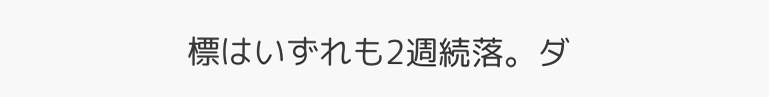標はいずれも2週続落。ダ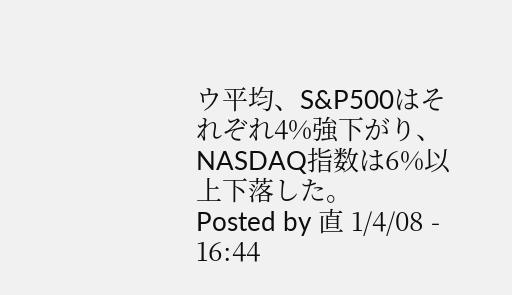ウ平均、S&P500はそれぞれ4%強下がり、NASDAQ指数は6%以上下落した。
Posted by 直 1/4/08 - 16:44